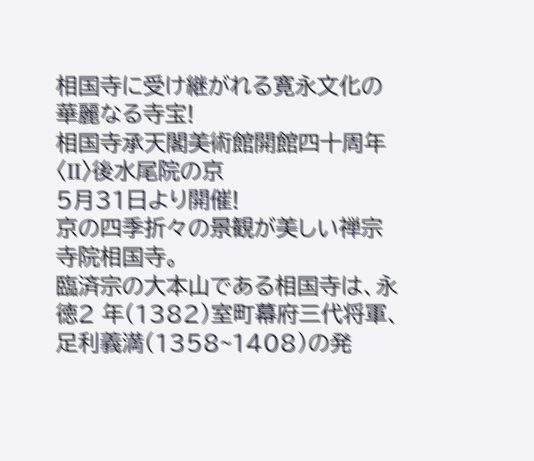相国寺に受け継がれる寛永文化の華麗なる寺宝!
相国寺承天閣美術館開館四十周年〈II〉後水尾院の京
5月31日より開催!
京の四季折々の景観が美しい禅宗寺院相国寺。
臨済宗の大本山である相国寺は、永徳2 年(1382)室町幕府三代将軍、足利義満(1358~1408)の発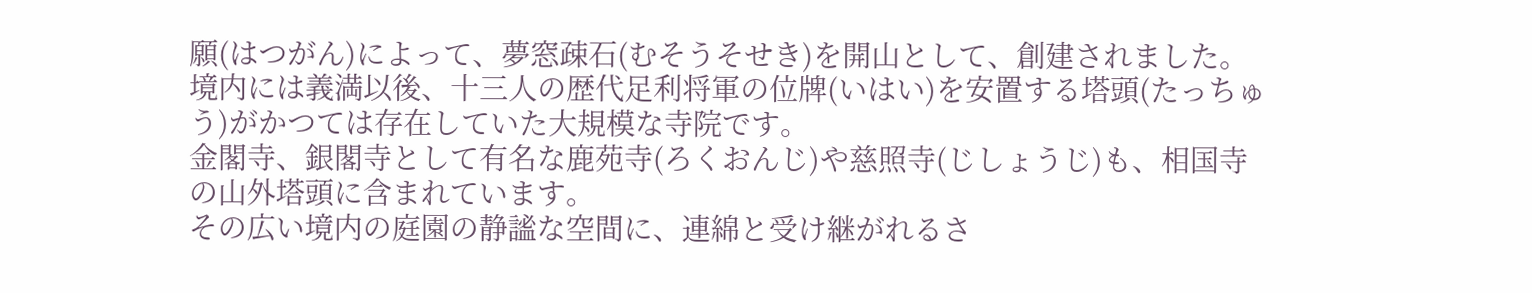願(はつがん)によって、夢窓疎石(むそうそせき)を開山として、創建されました。境内には義満以後、十三人の歴代足利将軍の位牌(いはい)を安置する塔頭(たっちゅう)がかつては存在していた大規模な寺院です。
金閣寺、銀閣寺として有名な鹿苑寺(ろくおんじ)や慈照寺(じしょうじ)も、相国寺の山外塔頭に含まれています。
その広い境内の庭園の静謐な空間に、連綿と受け継がれるさ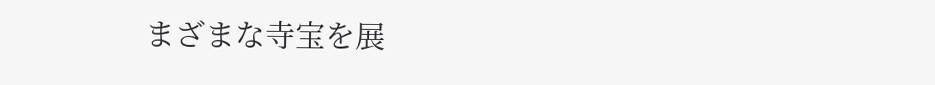まざまな寺宝を展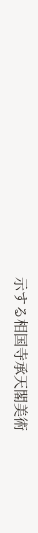示する相国寺承天閣美術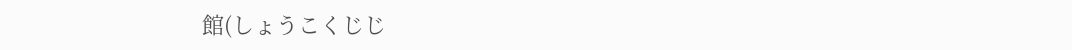館(しょうこくじじ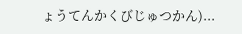ょうてんかくびじゅつかん)...